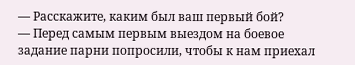— Расскажите, каким был ваш первый бой?
— Перед самым первым выездом на боевое задание парни попросили, чтобы к нам приехал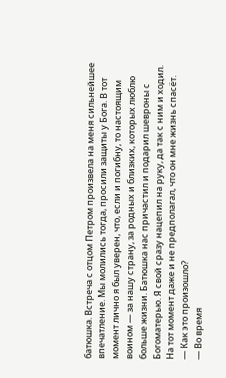батюшка. Встреча с отцом Петром произвела на меня сильнейшее впечатление. Мы молились тогда, просили защиты у Бога. В тот момент лично я был уверен, что, если и погибну, то настоящим воином — за нашу страну, за родных и близких, которых люблю больше жизни. Батюшка нас причастил и подарил шевроны с Богоматерью. Я свой сразу нацепил на руку, да так с ним и ходил. На тот момент даже и не предполагал, что он мне жизнь спасёт.
— Как это произошло?
— Во время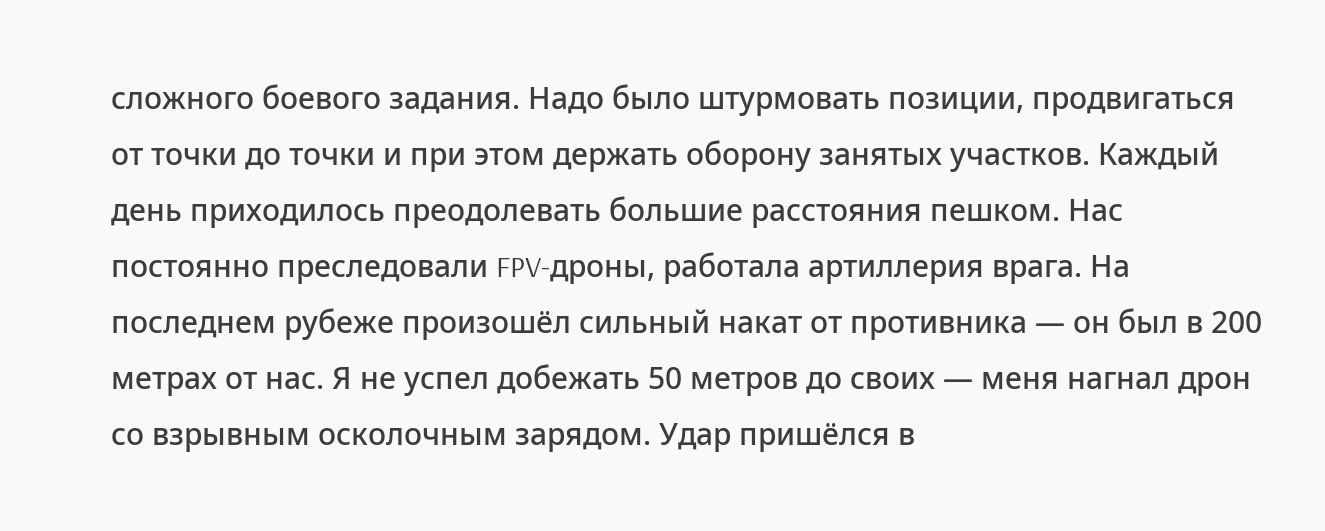сложного боевого задания. Надо было штурмовать позиции, продвигаться от точки до точки и при этом держать оборону занятых участков. Каждый день приходилось преодолевать большие расстояния пешком. Нас постоянно преследовали FPV-дроны, работала артиллерия врага. На последнем рубеже произошёл сильный накат от противника — он был в 200 метрах от нас. Я не успел добежать 50 метров до своих — меня нагнал дрон со взрывным осколочным зарядом. Удар пришёлся в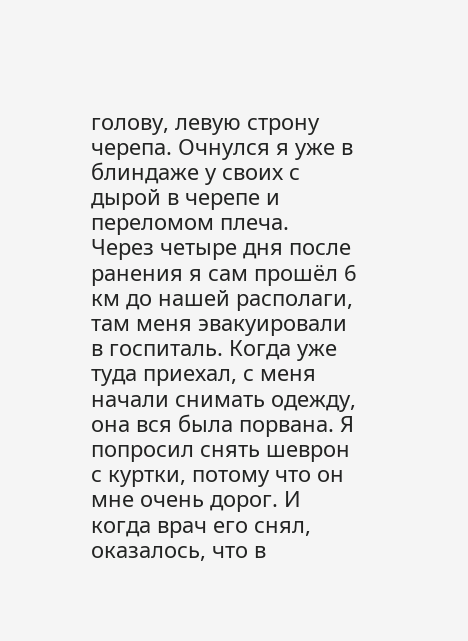голову, левую строну черепа. Очнулся я уже в блиндаже у своих с дырой в черепе и переломом плеча.
Через четыре дня после ранения я сам прошёл 6 км до нашей располаги, там меня эвакуировали в госпиталь. Когда уже туда приехал, с меня начали снимать одежду, она вся была порвана. Я попросил снять шеврон с куртки, потому что он мне очень дорог. И когда врач его снял, оказалось, что в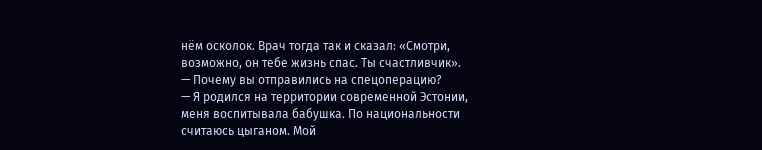нём осколок. Врач тогда так и сказал: «Смотри, возможно, он тебе жизнь спас. Ты счастливчик».
— Почему вы отправились на спецоперацию?
— Я родился на территории современной Эстонии, меня воспитывала бабушка. По национальности считаюсь цыганом. Мой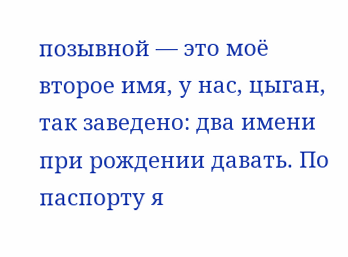позывной — это моё второе имя, у нас, цыган, так заведено: два имени при рождении давать. По паспорту я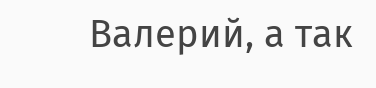Валерий, а так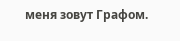меня зовут Графом.